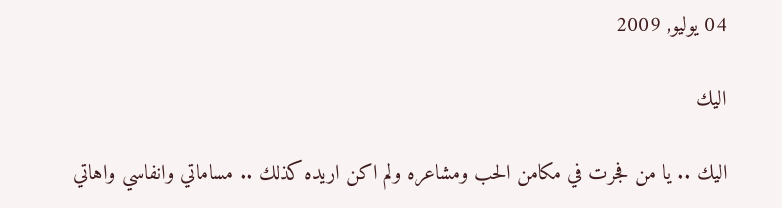04 يوليو, 2009

اليك

اليك .. يا من فجرت في مكامن الحب ومشاعره ولم اكن اريده كذلك .. مساماتي وانفاسي واهاتي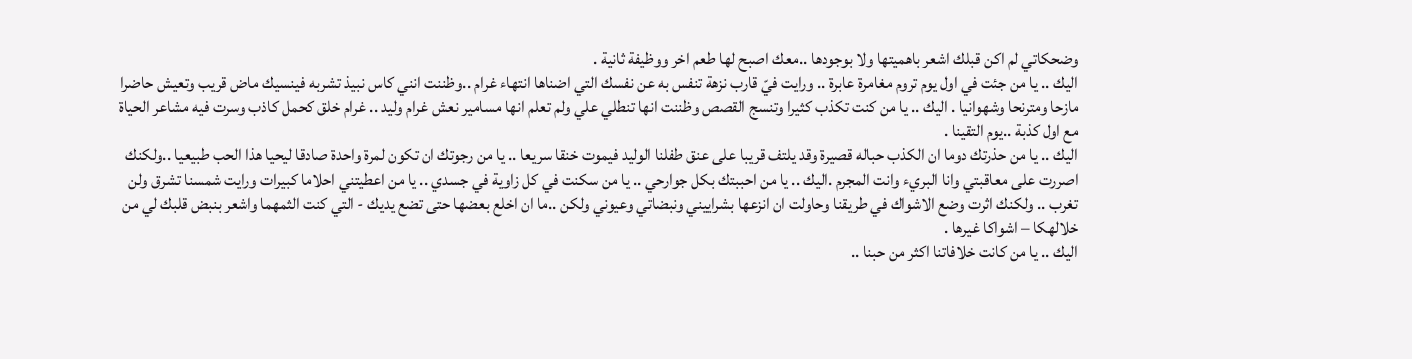وضحكاتي لم اكن قبلك اشعر باهميتها ولا بوجودها ..معك اصبح لها طعم اخر ووظيفة ثانية .
اليك .. يا من جئت في اول يوم تروم مغامرة عابرة .. ورايت فيّ قارب نزهة تنفس به عن نفسك التي اضناها انتهاء غرام ..وظننت انني كاس نبيذ تشربه فينسيك ماض قريب وتعيش حاضرا مازحا ومترنحا وشهوانيا . اليك .. يا من كنت تكذب كثيرا وتنسج القصص وظننت انها تنطلي علي ولم تعلم انها مسامير نعش غرام وليد .. غرام خلق كحمل كاذب وسرت فيه مشاعر الحياة مع اول كذبة ..يوم التقينا .
اليك .. يا من حذرتك دوما ان الكذب حباله قصيرة وقد يلتف قريبا على عنق طفلنا الوليد فيموت خنقا سريعا .. يا من رجوتك ان تكون لمرة واحدة صادقا ليحيا هذا الحب طبيعيا ..ولكنك اصررت على معاقبتي وانا البريء وانت المجرم .اليك .. يا من احببتك بكل جوارحي .. يا من سكنت في كل زاوية في جسدي .. يا من اعطيتني احلاما كبيرات ورايت شمسنا تشرق ولن تغرب .. ولكنك اثرت وضع الاشواك في طريقنا وحاولت ان انزعها بشراييني ونبضاتي وعيوني ولكن ..ما ان اخلع بعضها حتى تضع يديك - التي كنت الثمهما واشعر بنبض قلبك لي من خلالهكا – اشواكا غيرها .
اليك .. يا من كانت خلافاتنا اكثر من حبنا ..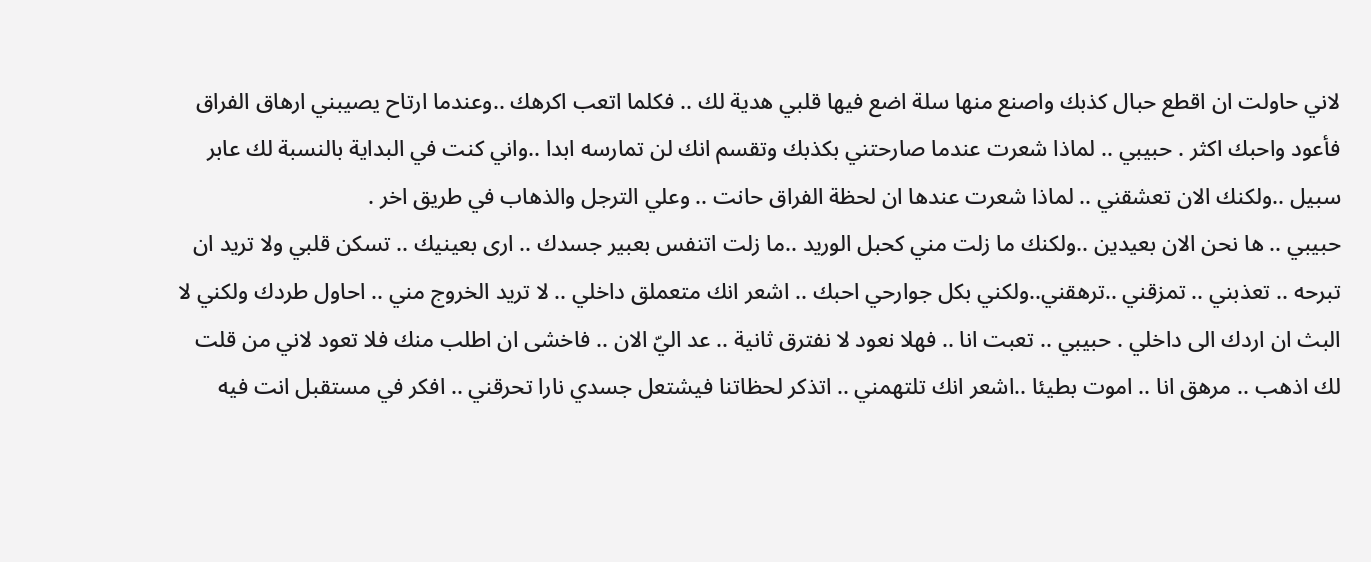لاني حاولت ان اقطع حبال كذبك واصنع منها سلة اضع فيها قلبي هدية لك .. فكلما اتعب اكرهك ..وعندما ارتاح يصيبني ارهاق الفراق فأعود واحبك اكثر . حبيبي .. لماذا شعرت عندما صارحتني بكذبك وتقسم انك لن تمارسه ابدا ..واني كنت في البداية بالنسبة لك عابر سبيل ..ولكنك الان تعشقني .. لماذا شعرت عندها ان لحظة الفراق حانت .. وعلي الترجل والذهاب في طريق اخر .
حبيبي .. ها نحن الان بعيدين ..ولكنك ما زلت مني كحبل الوريد ..ما زلت اتنفس بعبير جسدك .. ارى بعينيك .. تسكن قلبي ولا تريد ان تبرحه .. تعذبني .. تمزقني ..ترهقني..ولكني بكل جوارحي احبك .. اشعر انك متعملق داخلي .. لا تريد الخروج مني .. احاول طردك ولكني لا البث ان اردك الى داخلي . حبيبي .. تعبت انا .. فهلا نعود لا نفترق ثانية .. عد اليّ الان .. فاخشى ان اطلب منك فلا تعود لاني من قلت لك اذهب .. مرهق انا .. اموت بطيئا ..اشعر انك تلتهمني .. اتذكر لحظاتنا فيشتعل جسدي نارا تحرقني .. افكر في مستقبل انت فيه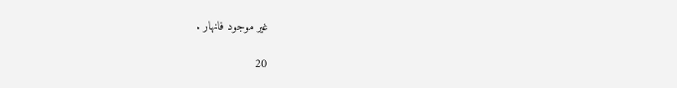غير موجود فانهار .

20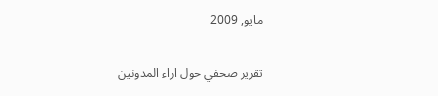مايو, 2009

تقرير صحفي حول اراء المدونين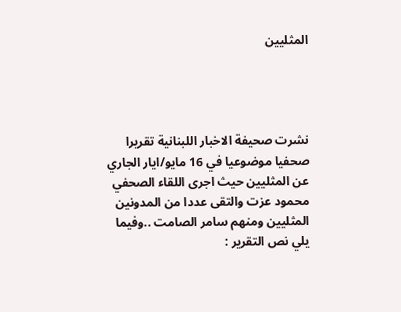المثليين




نشرت صحيفة الاخبار اللبنانية تقريرا صحفيا موضوعيا في 16 مايو/ايار الجاري عن المثليين حيث اجرى اللقاء الصحفي محمود عزت والتقى عددا من المدونين المثليين ومنهم سامر الصامت ..وفيما يلي نص التقرير :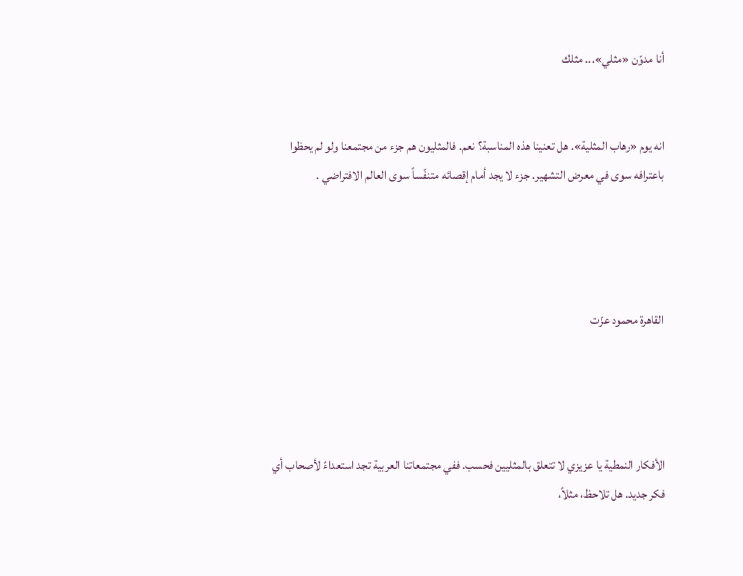أنا مدوّن «مثلي»... مثلك


انه يوم «رهاب المثلية». هل تعنينا هذه المناسبة؟ نعم. فالمثليون هم جزء من مجتمعنا ولو لم يحظوا باعترافه سوى في معرض التشهير. جزء لا يجد أمام إقصائه متنفّساً سوى العالم الافتراضي .




القاهرة محمود عزّت




الأفكار النمطية يا عزيزي لا تتعلق بالمثليين فحسب. ففي مجتمعاتنا العربية تجد استعداءً لأصحاب أي فكر جديد. هل تلاحظ، مثلاً،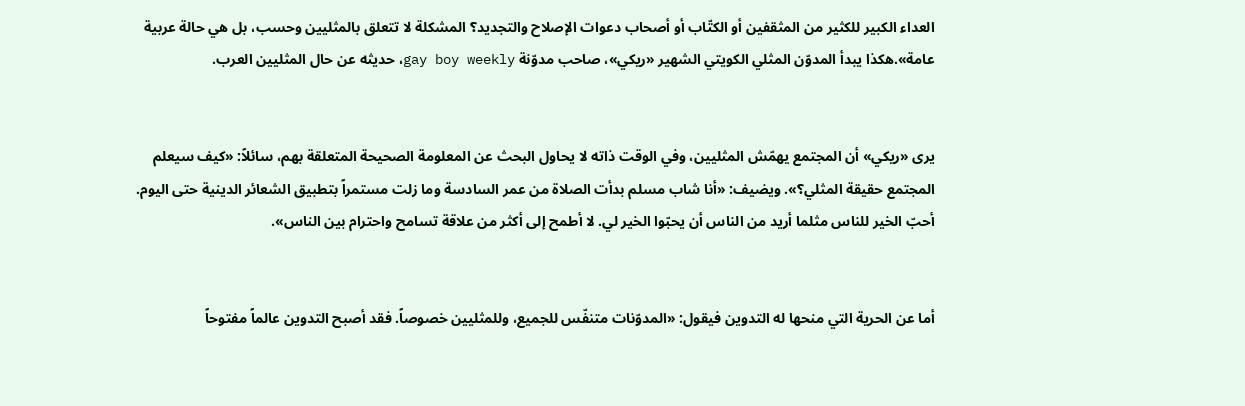العداء الكبير للكثير من المثقفين أو الكتّاب أو أصحاب دعوات الإصلاح والتجديد؟ المشكلة لا تتعلق بالمثليين وحسب، بل هي حالة عربية عامة».هكذا يبدأ المدوّن المثلي الكويتي الشهير «ريكي»، صاحب مدوّنة gay boy weekly، حديثه عن حال المثليين العرب.


يرى «ريكي» أن المجتمع يهمّش المثليين، وفي الوقت ذاته لا يحاول البحث عن المعلومة الصحيحة المتعلقة بهم، سائلاً: «كيف سيعلم المجتمع حقيقة المثلي؟». ويضيف: «أنا شاب مسلم بدأت الصلاة من عمر السادسة وما زلت مستمراً بتطبيق الشعائر الدينية حتى اليوم. أحبّ الخير للناس مثلما أريد من الناس أن يحبّوا الخير لي. لا أطمح إلى أكثر من علاقة تسامح واحترام بين الناس».


أما عن الحرية التي منحها له التدوين فيقول: «المدوّنات متنفّس للجميع، وللمثليين خصوصاً. فقد أصبح التدوين عالماً مفتوحاً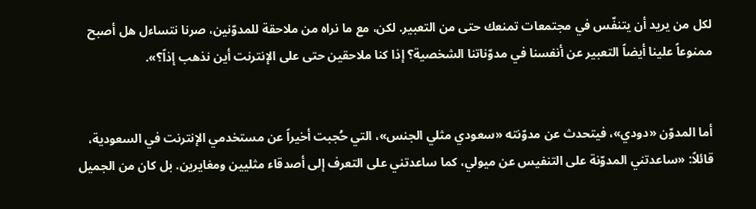لكل من يريد أن يتنفّس في مجتمعات تمنعك حتى من التعبير. لكن، مع ما نراه من ملاحقة للمدوّنين، صرنا نتساءل هل أصبح ممنوعاً علينا أيضاً التعبير عن أنفسنا في مدوّناتنا الشخصية؟ إذا كنا ملاحقين حتى على الإنترنت أين نذهب إذاً؟».


أما المدوّن «دودي»، فيتحدث عن مدوّنته «سعودي مثلي الجنس»، التي حُجبت أخيراً عن مستخدمي الإنترنت في السعودية، قائلاً: «ساعدتني المدوّنة على التنفيس عن ميولي، كما ساعدتني على التعرف إلى أصدقاء مثليين ومغايرين. بل كان من الجميل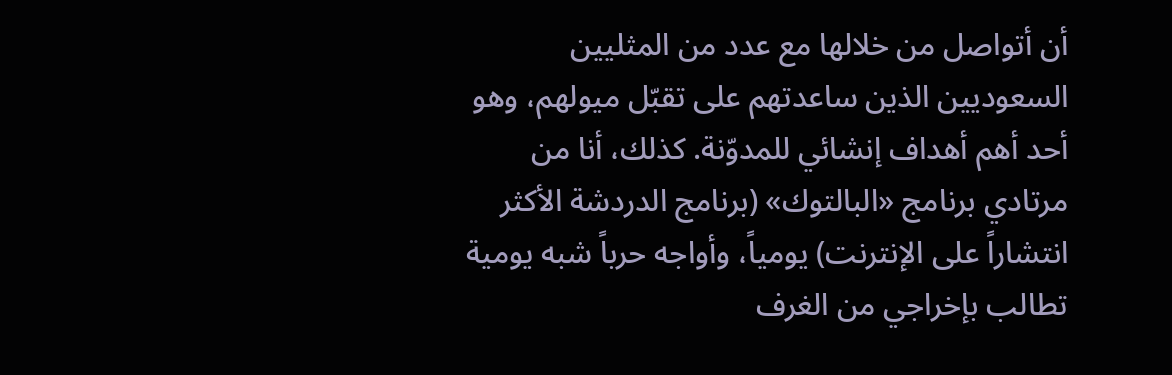أن أتواصل من خلالها مع عدد من المثليين السعوديين الذين ساعدتهم على تقبّل ميولهم، وهو أحد أهم أهداف إنشائي للمدوّنة. كذلك، أنا من مرتادي برنامج «البالتوك» (برنامج الدردشة الأكثر انتشاراً على الإنترنت) يومياً، وأواجه حرباً شبه يومية تطالب بإخراجي من الغرف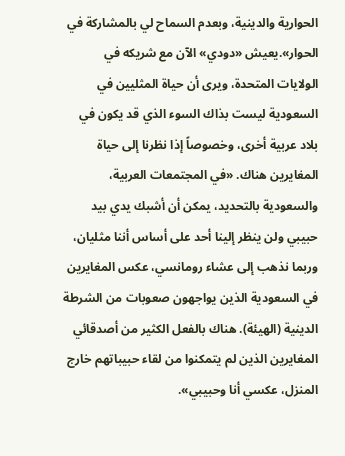الحوارية والدينية، وبعدم السماح لي بالمشاركة في الحوار».يعيش «دودي» الآن مع شريكه في الولايات المتحدة، ويرى أن حياة المثليين في السعودية ليست بذاك السوء الذي قد يكون في بلاد عربية أخرى، وخصوصاً إذا نظرنا إلى حياة المغايرين هناك. «في المجتمعات العربية، والسعودية بالتحديد، يمكن أن أشبك يدي بيد حبيبي ولن ينظر إلينا أحد على أساس أننا مثليان، وربما نذهب إلى عشاء رومانسي، عكس المغايرين في السعودية الذين يواجهون صعوبات من الشرطة الدينية (الهيئة). هناك بالفعل الكثير من أصدقائي المغايرين الذين لم يتمكنوا من لقاء حبيباتهم خارج المنزل، عكسي أنا وحبيبي».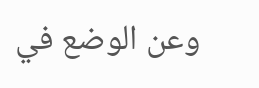وعن الوضع في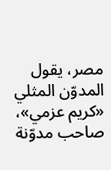مصر، يقول المدوّن المثلي «كريم عزمي»، صاحب مدوّنة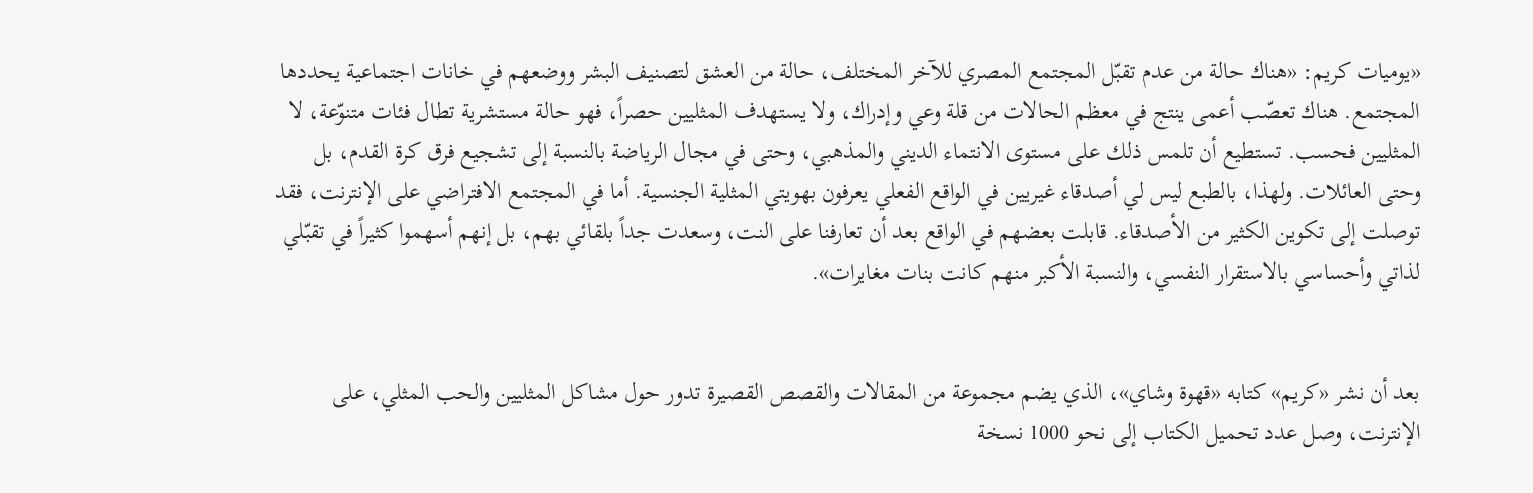«يوميات كريم: «هناك حالة من عدم تقبّل المجتمع المصري للآخر المختلف، حالة من العشق لتصنيف البشر ووضعهم في خانات اجتماعية يحددها المجتمع. هناك تعصّب أعمى ينتج في معظم الحالات من قلة وعي وإدراك، ولا يستهدف المثليين حصراً، فهو حالة مستشرية تطال فئات متنوّعة، لا المثليين فحسب. تستطيع أن تلمس ذلك على مستوى الانتماء الديني والمذهبي، وحتى في مجال الرياضة بالنسبة إلى تشجيع فرق كرة القدم، بل وحتى العائلات. ولهذا، بالطبع ليس لي أصدقاء غيريين في الواقع الفعلي يعرفون بهويتي المثلية الجنسية. أما في المجتمع الافتراضي على الإنترنت، فقد توصلت إلى تكوين الكثير من الأصدقاء. قابلت بعضهم في الواقع بعد أن تعارفنا على النت، وسعدت جداً بلقائي بهم، بل إنهم أسهموا كثيراً في تقبّلي لذاتي وأحساسي بالاستقرار النفسي، والنسبة الأكبر منهم كانت بنات مغايرات».


بعد أن نشر «كريم» كتابه «قهوة وشاي»، الذي يضم مجموعة من المقالات والقصص القصيرة تدور حول مشاكل المثليين والحب المثلي، على الإنترنت، وصل عدد تحميل الكتاب إلى نحو 1000 نسخة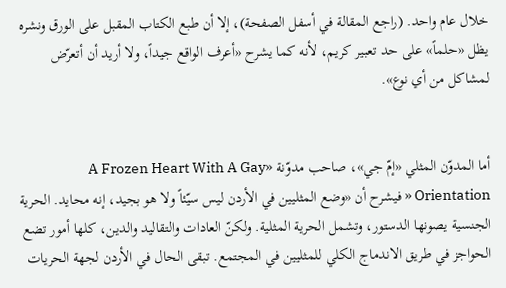خلال عام واحد. (راجع المقالة في أسفل الصفحة)، إلا أن طبع الكتاب المقبل على الورق ونشره يظل «حلماً» على حد تعبير كريم، لأنه كما يشرح «أعرف الواقع جيداً، ولا أريد أن أتعرّض لمشاكل من أي نوع».


أما المدوّن المثلي «إمّ جي»، صاحب مدوّنة «A Frozen Heart With A Gay Orientation « فيشرح أن «وضع المثليين في الأردن ليس سيّئاً ولا هو بجيد، إنه محايد. الحرية الجنسية يصونها الدستور، وتشمل الحرية المثلية. ولكنّ العادات والتقاليد والدين، كلها أمور تضع الحواجز في طريق الاندماج الكلي للمثليين في المجتمع. تبقى الحال في الأردن لجهة الحريات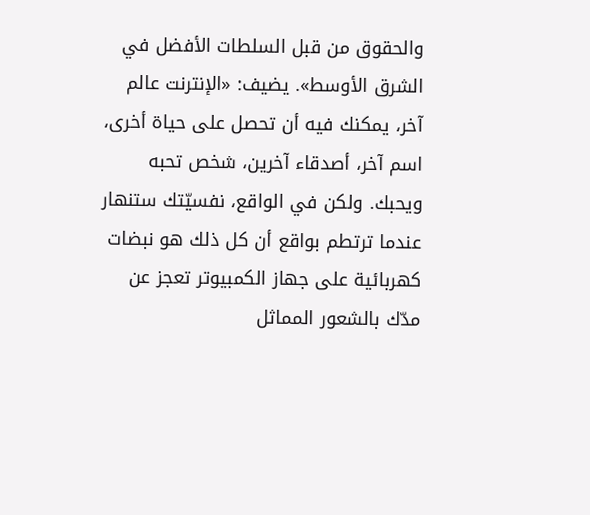والحقوق من قبل السلطات الأفضل في الشرق الأوسط». يضيف: «الإنترنت عالم آخر، يمكنك فيه أن تحصل على حياة أخرى، اسم آخر، أصدقاء آخرين، شخص تحبه ويحبك. ولكن في الواقع، نفسيّتك ستنهار عندما ترتطم بواقع أن كل ذلك هو نبضات كهربائية على جهاز الكمبيوتر تعجز عن مدّك بالشعور المماثل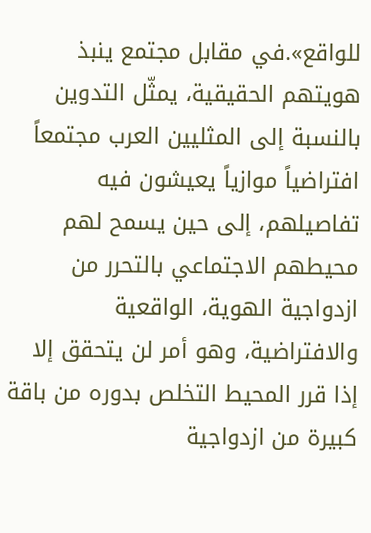للواقع».في مقابل مجتمع ينبذ هويتهم الحقيقية، يمثّل التدوين بالنسبة إلى المثليين العرب مجتمعاً افتراضياً موازياً يعيشون فيه تفاصيلهم، إلى حين يسمح لهم محيطهم الاجتماعي بالتحرر من ازدواجية الهوية، الواقعية والافتراضية، وهو أمر لن يتحقق إلا إذا قرر المحيط التخلص بدوره من باقة كبيرة من ازدواجية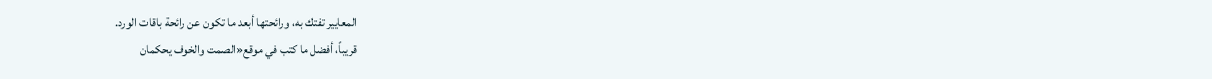المعايير تفتك به، ورائحتها أبعد ما تكون عن رائحة باقات الورد.
قريباً، أفضل ما كتب في موقع«الصمت والخوف يحكمان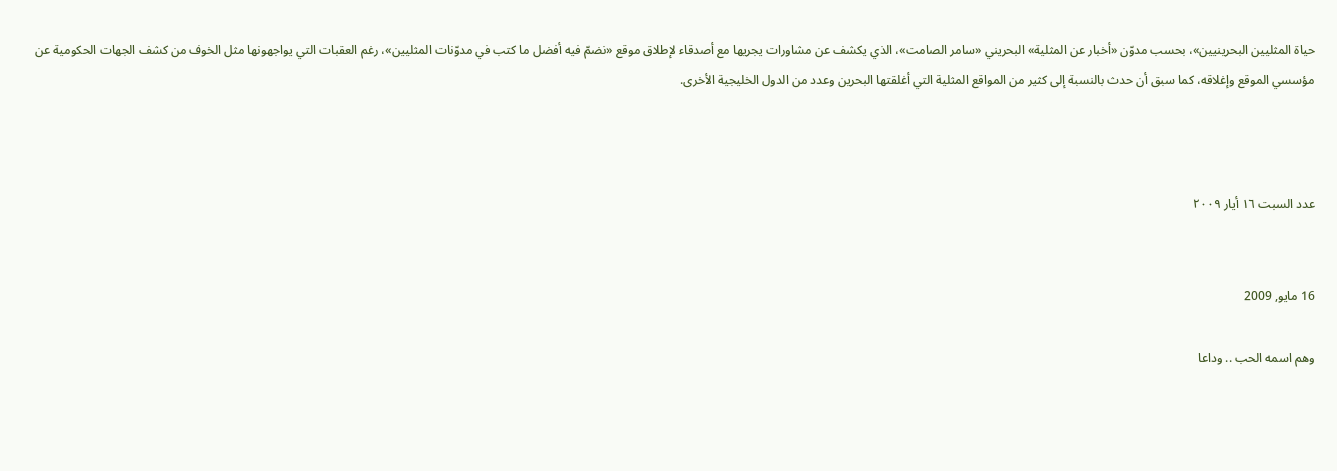حياة المثليين البحرينيين»، بحسب مدوّن «أخبار عن المثلية» البحريني «سامر الصامت»، الذي يكشف عن مشاورات يجريها مع أصدقاء لإطلاق موقع «نضمّ فيه أفضل ما كتب في مدوّنات المثليين»، رغم العقبات التي يواجهونها مثل الخوف من كشف الجهات الحكومية عن مؤسسي الموقع وإغلاقه، كما سبق أن حدث بالنسبة إلى كثير من المواقع المثلية التي أغلقتها البحرين وعدد من الدول الخليجية الأخرى.



عدد السبت ١٦ أيار ٢٠٠٩


16 مايو, 2009

وهم اسمه الحب .. وداعا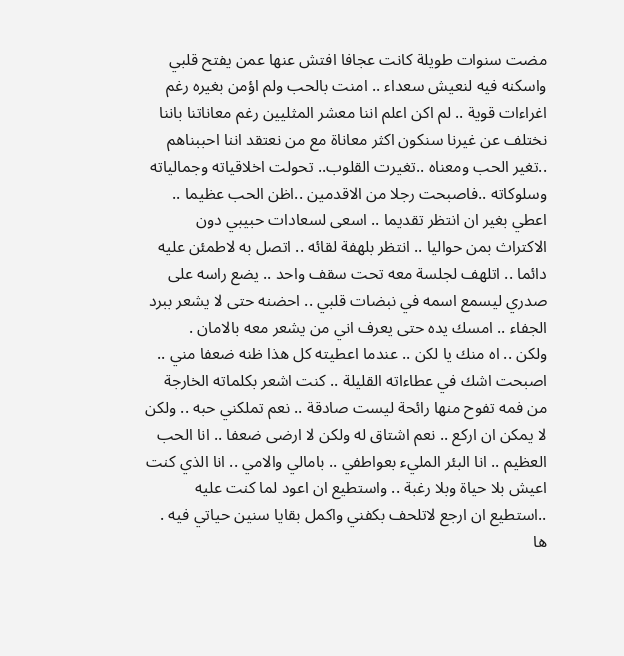مضت سنوات طويلة كانت عجافا افتش عنها عمن يفتح قلبي واسكنه فيه لنعيش سعداء .. امنت بالحب ولم اؤمن بغيره رغم اغراءات قوية .. لم اكن اعلم اننا معشر المثليين رغم معاناتنا باننا نختلف عن غيرنا سنكون اكثر معاناة مع من نعتقد اننا احببناهم ..تغير الحب ومعناه ..تغيرت القلوب.. تحولت اخلاقياته وجمالياته وسلوكاته ..فاصبحت رجلا من الاقدمين ..اظن الحب عظيما .. اعطي بغير ان انتظر تقديما .. اسعى لسعادات حبيبي دون الاكتراث بمن حواليا .. انتظر بلهفة لقائه .. اتصل به لاطمئن عليه دائما .. اتلهف لجلسة معه تحت سقف واحد .. يضع راسه على صدري ليسمع اسمه في نبضات قلبي .. احضنه حتى لا يشعر ببرد الجفاء .. امسك يده حتى يعرف اني من يشعر معه بالامان .
ولكن .. اه منك يا لكن .. عندما اعطيته كل هذا ظنه ضعفا مني .. اصبحت اشك في عطاءاته القليلة .. كنت اشعر بكلماته الخارجة من فمه تفوح منها رائحة ليست صادقة .. نعم تملكني حبه .. ولكن لا يمكن ان اركع .. نعم اشتاق له ولكن لا ارضى ضعفا .. انا الحب العظيم .. انا البئر المليء بعواطفي .. بامالي والامي .. انا الذي كنت اعيش بلا حياة وبلا رغبة .. واستطيع ان اعود لما كنت عليه ..استطيع ان ارجع لاتلحف بكفني واكمل بقايا سنين حياتي فيه .
ها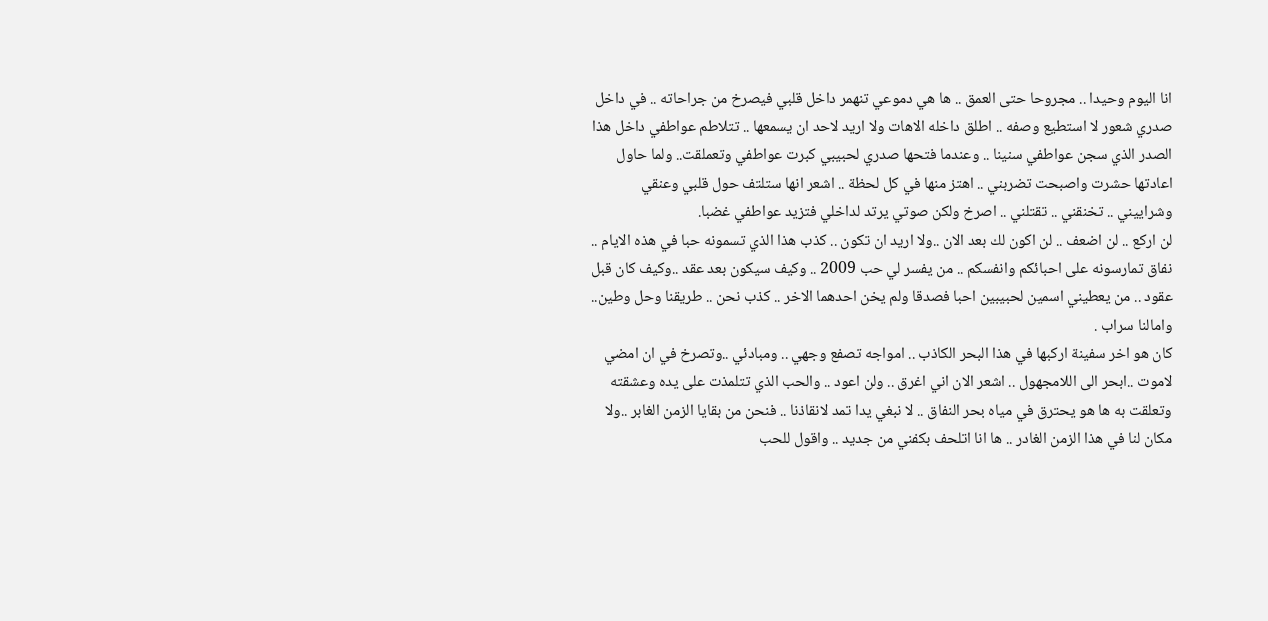انا اليوم وحيدا .. مجروحا حتى العمق .. ها هي دموعي تنهمر داخل قلبي فيصرخ من جراحاته .. في داخل صدري شعور لا استطيع وصفه .. اطلق داخله الاهات ولا اريد لاحد ان يسمعها .. تتلاطم عواطفي داخل هذا الصدر الذي سجن عواطفي سنينا .. وعندما فتحها صدري لحبيبي كبرت عواطفي وتعملقت.. ولما حاول اعادتها حشرت واصبحت تضربني .. اهتز منها في كل لحظة .. اشعر انها ستلتف حول قلبي وعنقي وشراييني .. تخنقني .. تقتلني .. اصرخ ولكن صوتي يرتد لداخلي فتزيد عواطفي غضبا.
لن اركع .. لن اضعف .. لن اكون لك بعد الان ..ولا اريد ان تكون .. كذب هذا الذي تسمونه حبا في هذه الايام .. نفاق تمارسونه على احبائكم وانفسكم .. من يفسر لي حب 2009 .. وكيف سيكون بعد عقد ..وكيف كان قبل عقود .. من يعطيني اسمين لحبيبين احبا فصدقا ولم يخن احدهما الاخر .. كذب نحن .. طريقنا وحل وطين.. وامالنا سراب .
كان هو اخر سفينة اركبها في هذا البحر الكاذب .. امواجه تصفع وجهي .. ومبادئي ..وتصرخ في ان امضي لاموت ..ابحر الى اللامجهول .. اشعر الان اني اغرق .. ولن اعود .. والحب الذي تتلمذت على يده وعشقته وتعلقت به ها هو يحترق في مياه بحر النفاق .. لا نبغي يدا تمد لانقاذنا .. فنحن من بقايا الزمن الغابر ..ولا مكان لنا في هذا الزمن الغادر .. ها انا اتلحف بكفني من جديد .. واقول للحب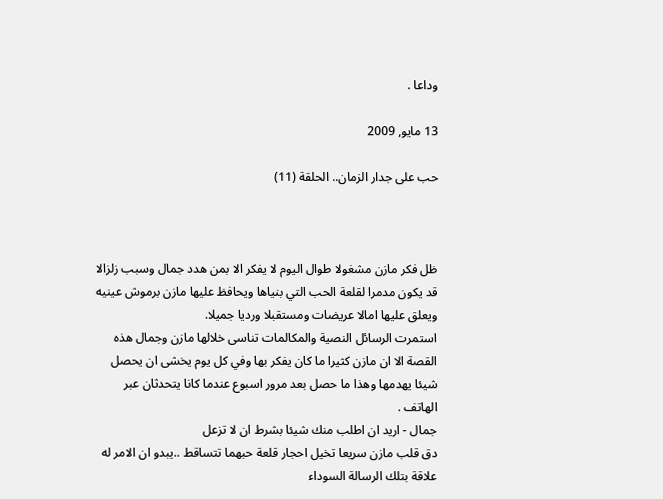وداعا .

13 مايو, 2009

حب على جدار الزمان.. الحلقة (11)



ظل فكر مازن مشغولا طوال اليوم لا يفكر الا بمن هدد جمال وسبب زلزالا قد يكون مدمرا لقلعة الحب التي بنياها ويحافظ عليها مازن برموش عينيه ويعلق عليها امالا عريضات ومستقبلا ورديا جميلا.
استمرت الرسائل النصية والمكالمات تناسى خلالها مازن وجمال هذه القصة الا ان مازن كثيرا ما كان يفكر بها وفي كل يوم يخشى ان يحصل شيئا يهدمها وهذا ما حصل بعد مرور اسبوع عندما كانا يتحدثان عبر الهاتف .
جمال - اريد ان اطلب منك شيئا بشرط ان لا تزعل
دق قلب مازن سريعا تخيل احجار قلعة حبهما تتساقط ..يبدو ان الامر له علاقة بتلك الرسالة السوداء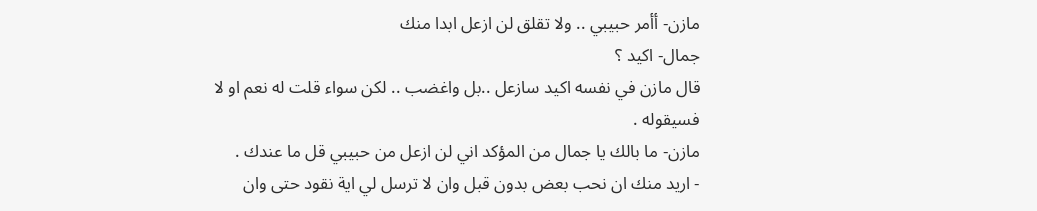مازن- أأمر حبيبي .. ولا تقلق لن ازعل ابدا منك
جمال- اكيد ؟
قال مازن في نفسه اكيد سازعل ..بل واغضب .. لكن سواء قلت له نعم او لا فسيقوله .
مازن- ما بالك يا جمال من المؤكد اني لن ازعل من حبيبي قل ما عندك .
- اريد منك ان نحب بعض بدون قبل وان لا ترسل لي اية نقود حتى وان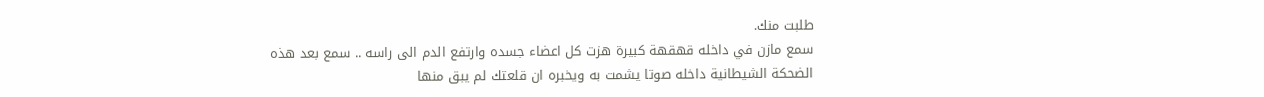طلبت منك.
سمع مازن في داخله قهقهة كبيرة هزت كل اعضاء جسده وارتفع الدم الى راسه .. سمع بعد هذه الضحكة الشيطانية داخله صوتا يشمت به ويخبره ان قلعتك لم يبق منها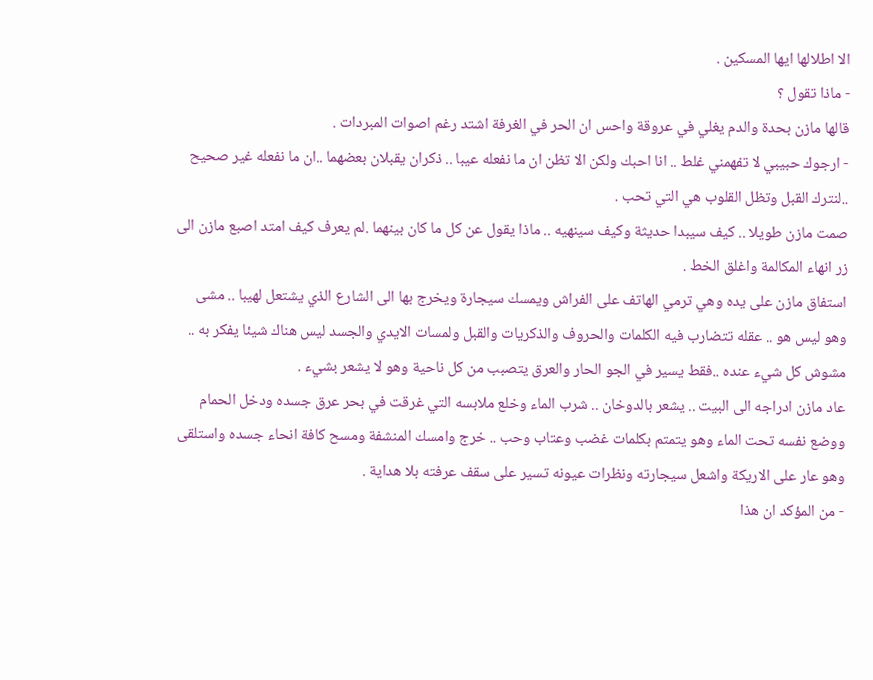الا اطلالها ايها المسكين .
- ماذا تقول ؟
قالها مازن بحدة والدم يغلي في عروقة واحس ان الحر في الغرفة اشتد رغم اصوات المبردات .
- ارجوك حبيبي لا تفهمني غلط .. انا احبك ولكن الا تظن ان ما نفعله عيبا .. ذكران يقبلان بعضهما ..ان ما نفعله غير صحيح ..لنترك القبل وتظل القلوب هي التي تحب .
صمت مازن طويلا .. كيف سيبدا حديثة وكيف سينهيه .. ماذا يقول عن كل ما كان بينهما .لم يعرف كيف امتد اصبع مازن الى زر انهاء المكالمة واغلق الخط .
استفاق مازن على يده وهي ترمي الهاتف على الفراش ويمسك سيجارة ويخرج بها الى الشارع الذي يشتعل لهيبا .. مشى وهو ليس هو .. عقله تتضارب فيه الكلمات والحروف والذكريات والقبل ولمسات الايدي والجسد ليس هناك شيئا يفكر به .. مشوش كل شيء عنده ..فقط يسير في الجو الحار والعرق يتصبب من كل ناحية وهو لا يشعر بشيء .
عاد مازن ادراجه الى البيت .. يشعر بالدوخان .. شرب الماء وخلع ملابسه التي غرقت في بحر عرق جسده ودخل الحمام ووضع نفسه تحت الماء وهو يتمتم بكلمات غضب وعتاب وحب .. خرج وامسك المنشفة ومسح كافة انحاء جسده واستلقى وهو عار على الاريكة واشعل سيجارته ونظرات عيونه تسير على سقف عرفته بلا هداية .
- من المؤكد ان هذا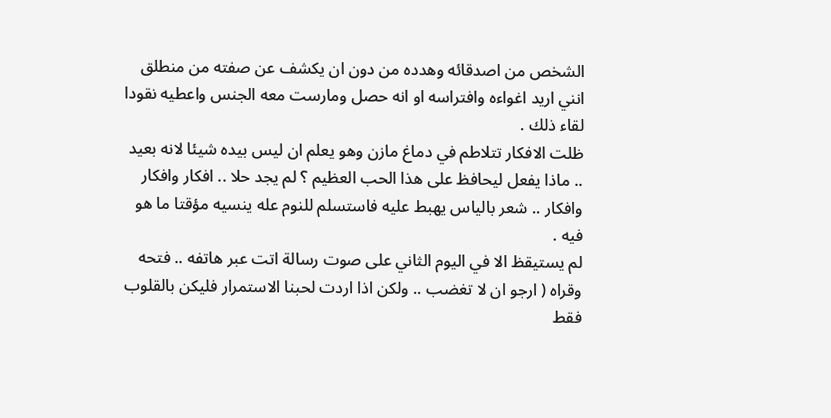الشخص من اصدقائه وهدده من دون ان يكشف عن صفته من منطلق انني اريد اغواءه وافتراسه او انه حصل ومارست معه الجنس واعطيه نقودا لقاء ذلك .
ظلت الافكار تتلاطم في دماغ مازن وهو يعلم ان ليس بيده شيئا لانه بعيد .. ماذا يفعل ليحافظ على هذا الحب العظيم ؟ لم يجد حلا .. افكار وافكار وافكار .. شعر بالياس يهبط عليه فاستسلم للنوم عله ينسيه مؤقتا ما هو فيه .
لم يستيقظ الا في اليوم الثاني على صوت رسالة اتت عبر هاتفه .. فتحه وقراه ( ارجو ان لا تغضب .. ولكن اذا اردت لحبنا الاستمرار فليكن بالقلوب فقط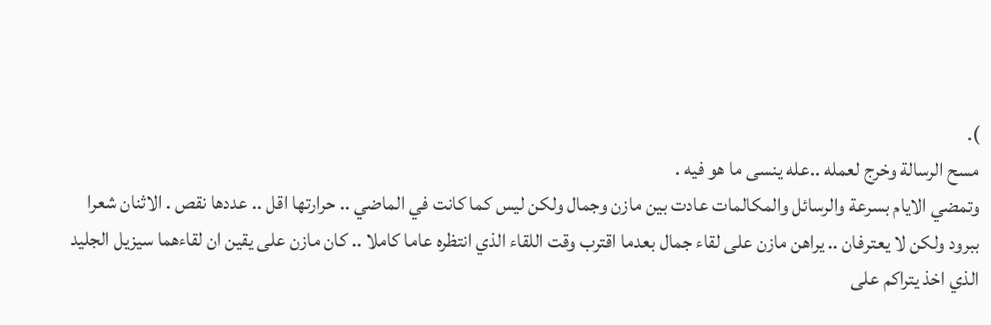).
مسح الرسالة وخرج لعمله ..عله ينسى ما هو فيه .
وتمضي الايام بسرعة والرسائل والمكالمات عادت بين مازن وجمال ولكن ليس كما كانت في الماضي .. حرارتها اقل .. عددها نقص . الاثنان شعرا ببرود ولكن لا يعترفان .. يراهن مازن على لقاء جمال بعدما اقترب وقت اللقاء الذي انتظره عاما كاملا .. كان مازن على يقين ان لقاءهما سيزيل الجليد الذي اخذ يتراكم على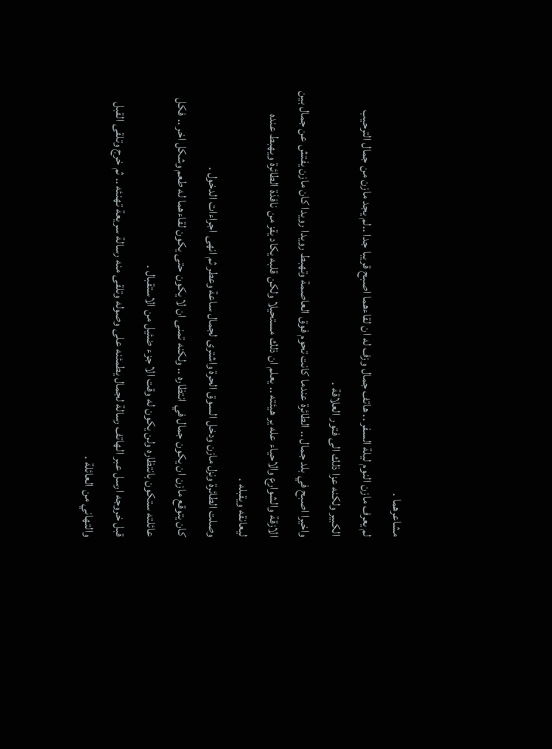مشاعرهما .
لم يعرف مازن النوم ليلة السفر .. هاتف جمال وزف له ان لقاءهما اصبح قريبا جدا ..لم يجد مازن من جمال الترحيب الكبير ولكنه عزا ذلك الى فتور العلاقة .
واخيرا اصبح في بلد جمال .. الطائرة عندما كانت تحوم فوق العاصمة وتهبط رويدا رويدا كان مازن يفتش عن جمال بين الازقة والشوارع والاحياء عله ير هيئته .. يعلم ان ذلك مستحيلا ولكن قلبه يكاد يقز من نافذة الطائرة ويهبط عنده ليعانقه ويقبله .
وصلت الطائرة ونزل مازن ودخل السوق الحرة واشترى لجمال ساعة وعطر ثم انهى اجراءات الدخول .
كان يتوقع مازن ان يكون جمال في انتظاره .. ولكنه تمنى ان لا يكون حتى يكون لقاءهما له طعم وشكل اخر .. فكل عائلته ستكون بانتظاره ولن يكون له وقت الا جزء ضئيل من الاستقبال .
قبل خروجه ارسل عبر الهاتف رسالة لجمال يطمئنه على وصوله وتلقى منه رسالة سريعة تهنئه .. ثم خرج وتلقى القبل والتهاني من العائلة .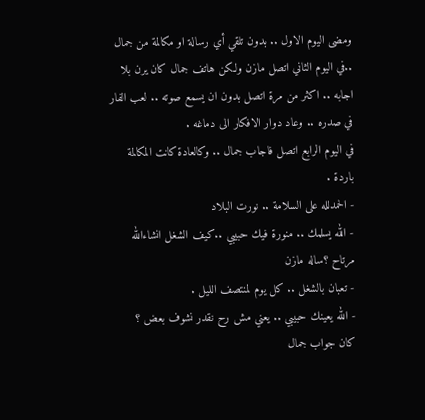ومضى اليوم الاول .. بدون تلقي أي رسالة او مكالمة من جمال ..في اليوم الثاني اتصل مازن ولكن هاتف جمال كان يرن بلا اجابه .. اكثر من مرة اتصل بدون ان يسمع صوته .. لعب الفار في صدره .. وعاد دوار الافكار الى دماغه .
في اليوم الرابع اتصل فاجاب جمال .. وكالعادة كانت المكالمة باردة .
- الحمدلله على السلامة .. نورت البلاد
- الله يسلمك .. منورة فيك حبيبي ..كيف الشغل انشاءالله مرتاح ؟ساله مازن
- تعبان بالشغل .. كل يوم لمنتصف الليل .
- الله يعينك حبيبي .. يعني مش رح نقدر نشوف بعض ؟
كان جواب جمال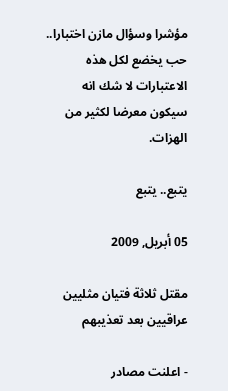مؤشرا وسؤال مازن اختبارا.. حب يخضع لكل هذه الاعتبارات لا شك انه سيكون معرضا لكثير من الهزات.

يتبع.. يتبع

05 أبريل, 2009

مقتل ثلاثة فتيان مثليين عراقيين بعد تعذيبهم

- اعلنت مصادر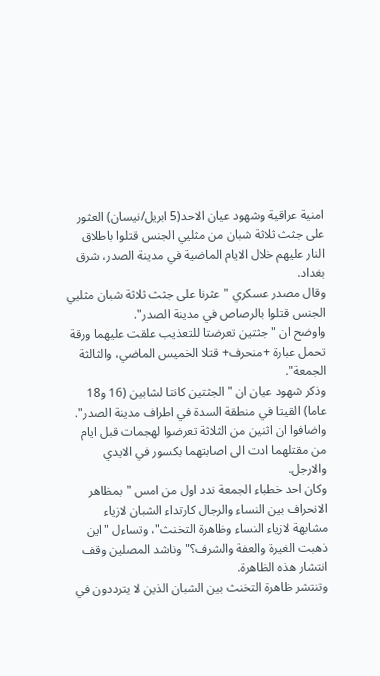امنية عراقية وشهود عيان الاحد(5 ابريل/نيسان) العثور على جثث ثلاثة شبان من مثليي الجنس قتلوا باطلاق النار عليهم خلال الايام الماضية في مدينة الصدر، شرق بغداد.
وقال مصدر عسكري "عثرنا على جثث ثلاثة شبان مثليي الجنس قتلوا بالرصاص في مدينة الصدر".
واوضح ان "جثتين تعرضتا للتعذيب علقت عليهما ورقة تحمل عبارة +منحرف+ قتلا الخميس الماضي، والثالثة الجمعة".
وذكر شهود عيان ان "الجثتين كانتا لشابين (16 و18 عاما) القيتا في منطقة السدة في اطراف مدينة الصدر".
واضافوا ان اثنين من الثلاثة تعرضوا لهجمات قبل ايام من مقتلهما ادت الى اصابتهما بكسور في الايدي والارجل.
وكان احد خطباء الجمعة ندد اول من امس "بمظاهر الانحراف بين النساء والرجال كارتداء الشبان لازياء مشابهة لازياء النساء وظاهرة التخنث"، وتساءل "اين ذهبت الغيرة والعفة والشرف؟"وناشد المصلين وقف انتشار هذه الظاهرة.
وتنتشر ظاهرة التخنث بين الشبان الذين لا يترددون في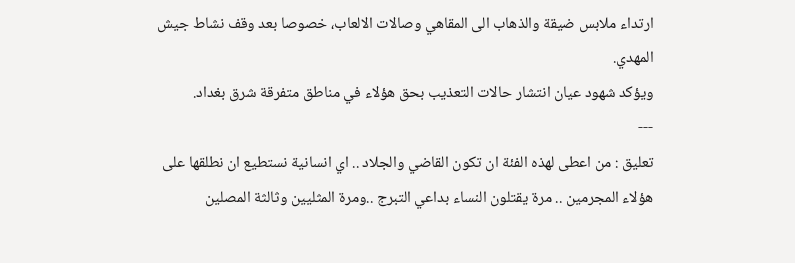ارتداء ملابس ضيقة والذهاب الى المقاهي وصالات الالعاب، خصوصا بعد وقف نشاط جيش المهدي.
ويؤكد شهود عيان انتشار حالات التعذيب بحق هؤلاء في مناطق متفرقة شرق بغداد.
---
تعليق : من اعطى لهذه الفئة ان تكون القاضي والجلاد .. اي انسانية نستطيع ان نطلقها على هؤلاء المجرمين .. مرة يقتلون النساء بداعي التبرج ..ومرة المثليين وثالثة المصلين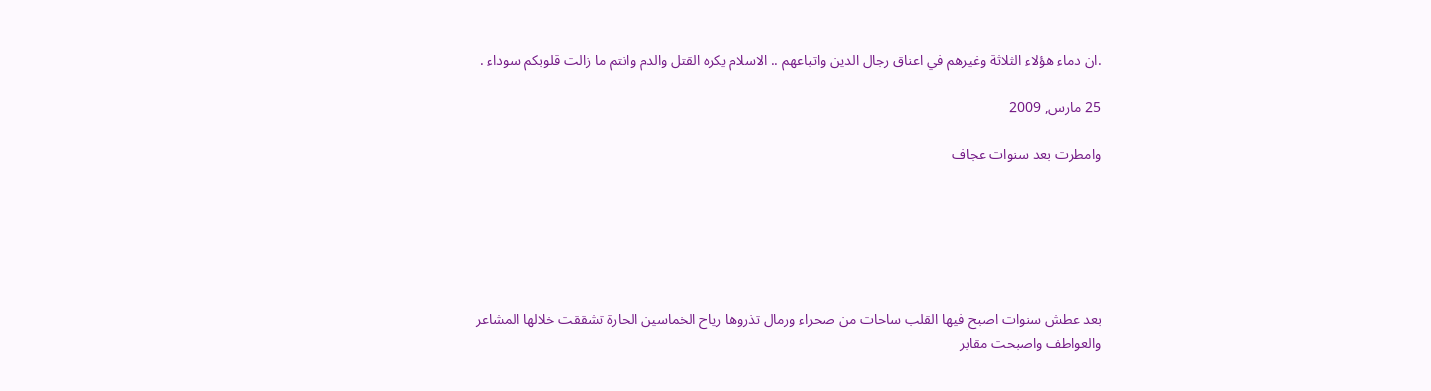.ان دماء هؤلاء الثلاثة وغيرهم في اعناق رجال الدين واتباعهم .. الاسلام يكره القتل والدم وانتم ما زالت قلوبكم سوداء .

25 مارس, 2009

وامطرت بعد سنوات عجاف






بعد عطش سنوات اصبح فيها القلب ساحات من صحراء ورمال تذروها رياح الخماسين الحارة تشققت خلالها المشاعر والعواطف واصبحت مقابر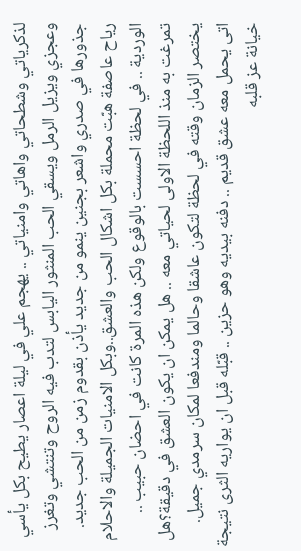لذكرياتي وشطحاتي واهاتي وامنياتي .. يهجم علي في ليلة اعصار يطيح بكل يأسي وعجزي ويزيل الرمل ويسقي الحب المنثور اليابس لتدب فيه الروح وتنتشي وتغرز جذورها في صدري واشعر بجنين ينمو من جديد يأذن بقدوم زمن من الحب جديد.
رياح عاصفة هبّت محملة بكل اشكال الحب والعشق..وبكل الامنيات الجميلة والاحلام الوردية .. في لحظة احسست بالوقوع ولكن هذه المرة كانت في احضان حبيب .. تمرغت به منذ اللحظة الاولى لحياتي معه .. هل يمكن ان يكون العشق في دقيقة؟هل يختصر الزمان وقته في لحظة لتكون عاشقا وحالما ومندفعا لمكان سرمدي جميل.
اتى يحمل معه عشق قديم .. دفنه بيديه وهو حزين .. قبّله قبل ان يواريه الثرى نتيجة خيانة عز قلبه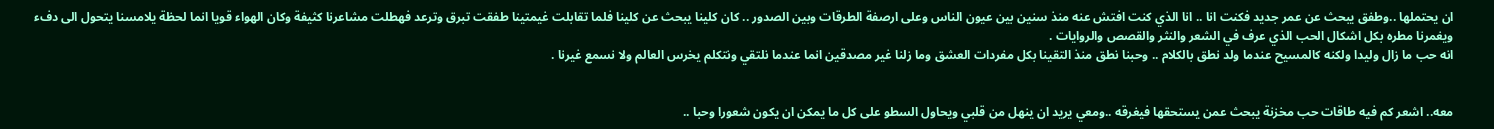ان يحتملها ..وطفق يبحث عن عمر جديد فكنت انا .. انا الذي كنت افتش عنه منذ سنين بين عيون الناس وعلى ارصفة الطرقات وبين الصدور .. كان كلينا يبحث عن كلينا فلما تقابلت غيمتينا طفقت تبرق وترعد فهطلت مشاعرنا كثيفة وكان الهواء قويا انما لحظة يلامسنا يتحول الى دفء ويغمرنا مطره بكل اشكال الحب الذي عرف في الشعر والنثر والقصص والروايات .
انه حب ما زال وليدا ولكنه كالمسيح عندما ولد نطق بالكلام .. وحبنا نطق منذ التقينا بكل مفردات العشق وما زلنا غير مصدقين انما عندما نلتقي ونتكلم يخرس العالم ولا نسمع غيرنا .


معه.. اشعر كم فيه طاقات حب مخزنة يبحث عمن يستحقها فيغرقه ..ومعي يريد ان ينهل من قلبي ويحاول السطو على كل ما يمكن ان يكون شعورا وحبا ..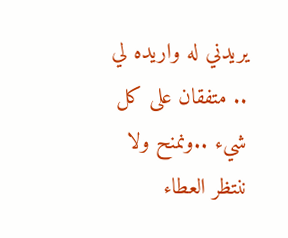يريدني له واريده لي .. متفقان على كل شيء ..ونمنح ولا ننتظر العطاء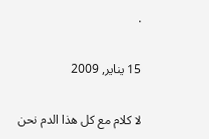.

15 يناير, 2009

لا كلام مع كل هذا الدم نحن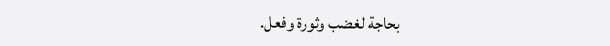بحاجة لغضب وثورة وفعل.